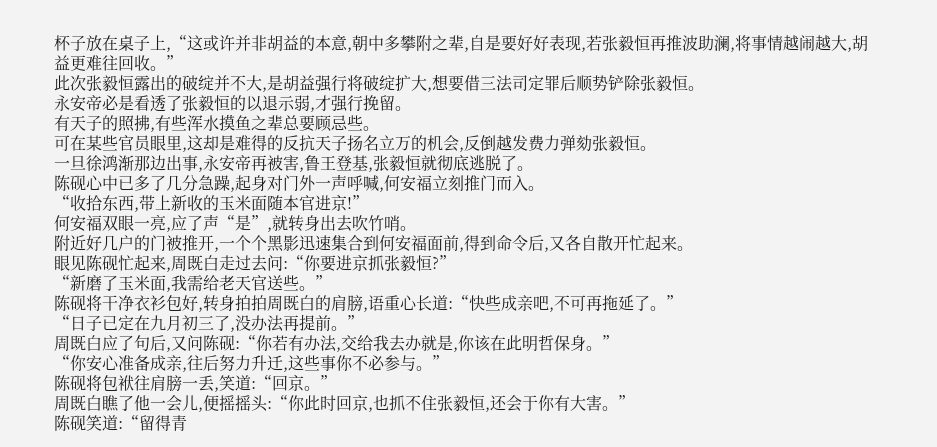杯子放在桌子上,“这或许并非胡益的本意,朝中多攀附之辈,自是要好好表现,若张毅恒再推波助澜,将事情越闹越大,胡益更难往回收。”
此次张毅恒露出的破绽并不大,是胡益强行将破绽扩大,想要借三法司定罪后顺势铲除张毅恒。
永安帝必是看透了张毅恒的以退示弱,才强行挽留。
有天子的照拂,有些浑水摸鱼之辈总要顾忌些。
可在某些官员眼里,这却是难得的反抗天子扬名立万的机会,反倒越发费力弹劾张毅恒。
一旦徐鸿渐那边出事,永安帝再被害,鲁王登基,张毅恒就彻底逃脱了。
陈砚心中已多了几分急躁,起身对门外一声呼喊,何安福立刻推门而入。
“收拾东西,带上新收的玉米面随本官进京!”
何安福双眼一亮,应了声“是”,就转身出去吹竹哨。
附近好几户的门被推开,一个个黑影迅速集合到何安福面前,得到命令后,又各自散开忙起来。
眼见陈砚忙起来,周既白走过去问:“你要进京抓张毅恒?”
“新磨了玉米面,我需给老天官送些。”
陈砚将干净衣衫包好,转身拍拍周既白的肩膀,语重心长道:“快些成亲吧,不可再拖延了。”
“日子已定在九月初三了,没办法再提前。”
周既白应了句后,又问陈砚:“你若有办法,交给我去办就是,你该在此明哲保身。”
“你安心准备成亲,往后努力升迁,这些事你不必参与。”
陈砚将包袱往肩膀一丢,笑道:“回京。”
周既白瞧了他一会儿,便摇摇头:“你此时回京,也抓不住张毅恒,还会于你有大害。”
陈砚笑道:“留得青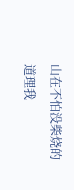山在不怕没柴烧的道理我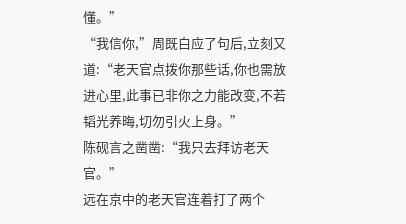懂。”
“我信你,”周既白应了句后,立刻又道:“老天官点拨你那些话,你也需放进心里,此事已非你之力能改变,不若韬光养晦,切勿引火上身。”
陈砚言之凿凿:“我只去拜访老天官。”
远在京中的老天官连着打了两个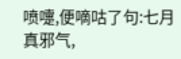喷嚏,便嘀咕了句:七月真邪气,